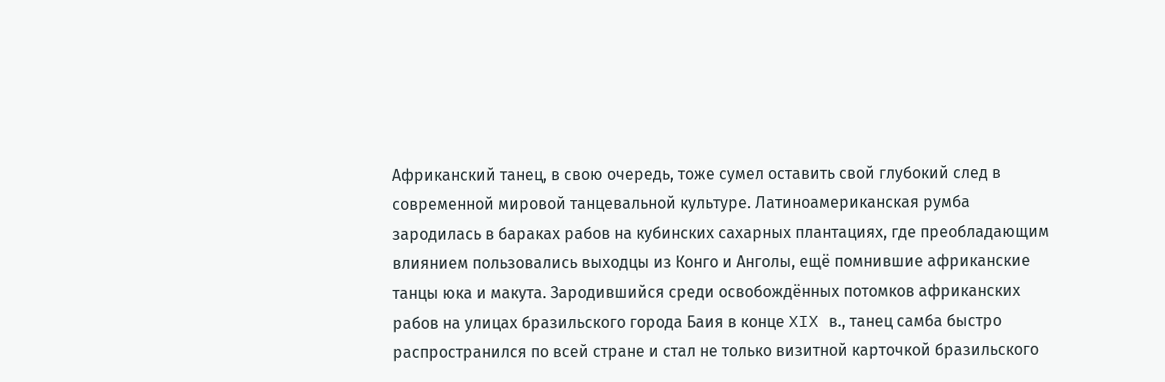Африканский танец, в свою очередь, тоже сумел оставить свой глубокий след в современной мировой танцевальной культуре. Латиноамериканская румба зародилась в бараках рабов на кубинских сахарных плантациях, где преобладающим влиянием пользовались выходцы из Конго и Анголы, ещё помнившие африканские танцы юка и макута. Зародившийся среди освобождённых потомков африканских рабов на улицах бразильского города Баия в конце XIX в., танец самба быстро распространился по всей стране и стал не только визитной карточкой бразильского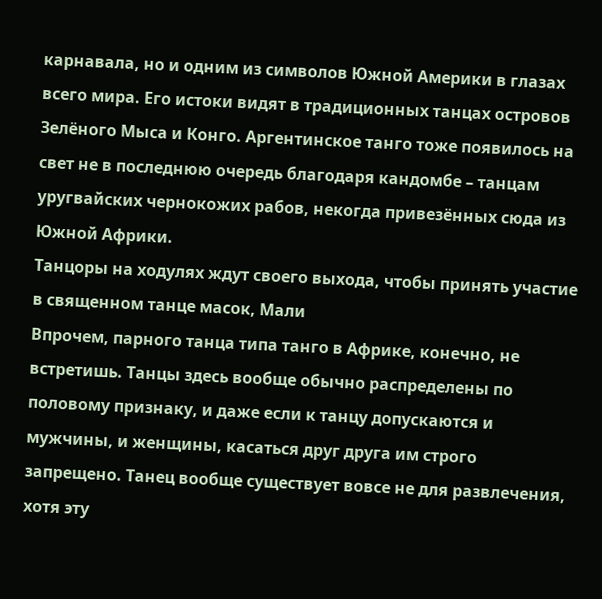карнавала, но и одним из символов Южной Америки в глазах всего мира. Его истоки видят в традиционных танцах островов Зелёного Мыса и Конго. Аргентинское танго тоже появилось на свет не в последнюю очередь благодаря кандомбе – танцам уругвайских чернокожих рабов, некогда привезённых сюда из Южной Африки.
Танцоры на ходулях ждут своего выхода, чтобы принять участие в священном танце масок, Мали
Впрочем, парного танца типа танго в Африке, конечно, не встретишь. Танцы здесь вообще обычно распределены по половому признаку, и даже если к танцу допускаются и мужчины, и женщины, касаться друг друга им строго запрещено. Танец вообще существует вовсе не для развлечения, хотя эту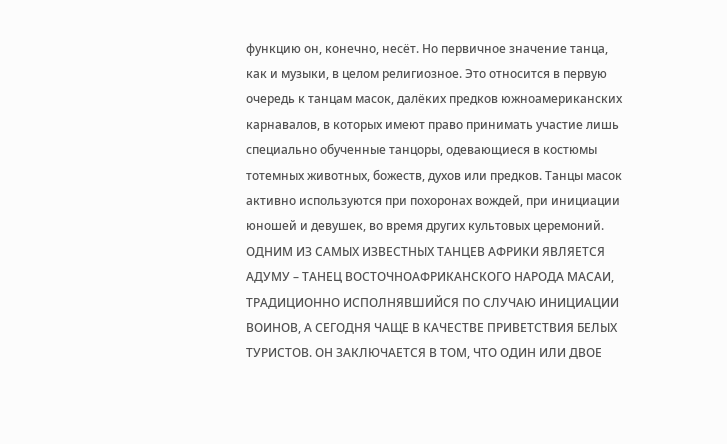функцию он, конечно, несёт. Но первичное значение танца, как и музыки, в целом религиозное. Это относится в первую очередь к танцам масок, далёких предков южноамериканских карнавалов, в которых имеют право принимать участие лишь специально обученные танцоры, одевающиеся в костюмы тотемных животных, божеств, духов или предков. Танцы масок активно используются при похоронах вождей, при инициации юношей и девушек, во время других культовых церемоний.
ОДНИМ ИЗ САМЫХ ИЗВЕСТНЫХ ТАНЦЕВ АФРИКИ ЯВЛЯЕТСЯ АДУМУ – ТАНЕЦ ВОСТОЧНОАФРИКАНСКОГО НАРОДА МАСАИ, ТРАДИЦИОННО ИСПОЛНЯВШИЙСЯ ПО СЛУЧАЮ ИНИЦИАЦИИ ВОИНОВ, А СЕГОДНЯ ЧАЩЕ В КАЧЕСТВЕ ПРИВЕТСТВИЯ БЕЛЫХ ТУРИСТОВ. ОН ЗАКЛЮЧАЕТСЯ В ТОМ, ЧТО ОДИН ИЛИ ДВОЕ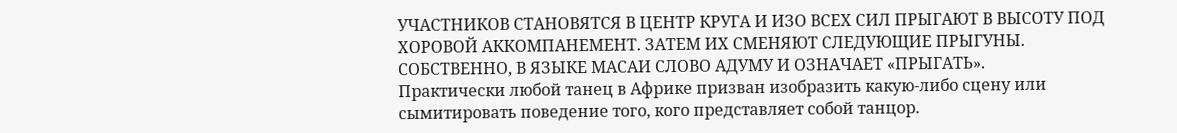УЧАСТНИКОВ СТАНОВЯТСЯ В ЦЕНТР КРУГА И ИЗО ВСЕХ СИЛ ПРЫГАЮТ В ВЫСОТУ ПОД ХОРОВОЙ АККОМПАНЕМЕНТ. ЗАТЕМ ИХ СМЕНЯЮТ СЛЕДУЮЩИЕ ПРЫГУНЫ. СОБСТВЕННО, В ЯЗЫКЕ МАСАИ СЛОВО АДУМУ И ОЗНАЧАЕТ «ПРЫГАТЬ».
Практически любой танец в Африке призван изобразить какую-либо сцену или сымитировать поведение того, кого представляет собой танцор.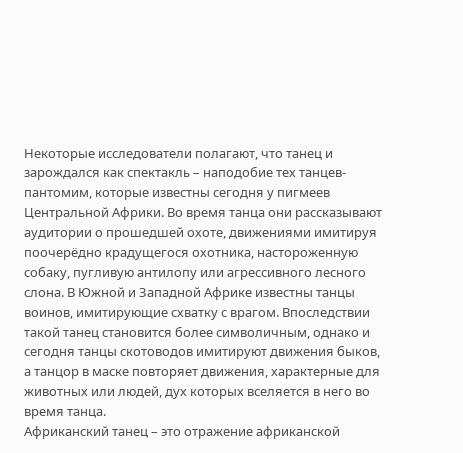Некоторые исследователи полагают, что танец и зарождался как спектакль – наподобие тех танцев-пантомим, которые известны сегодня у пигмеев Центральной Африки. Во время танца они рассказывают аудитории о прошедшей охоте, движениями имитируя поочерёдно крадущегося охотника, настороженную собаку, пугливую антилопу или агрессивного лесного слона. В Южной и Западной Африке известны танцы воинов, имитирующие схватку с врагом. Впоследствии такой танец становится более символичным, однако и сегодня танцы скотоводов имитируют движения быков, а танцор в маске повторяет движения, характерные для животных или людей, дух которых вселяется в него во время танца.
Африканский танец – это отражение африканской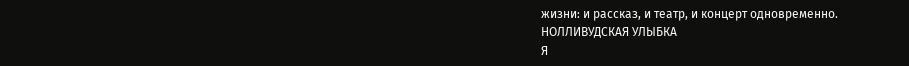жизни: и рассказ, и театр, и концерт одновременно.
НОЛЛИВУДСКАЯ УЛЫБКА
Я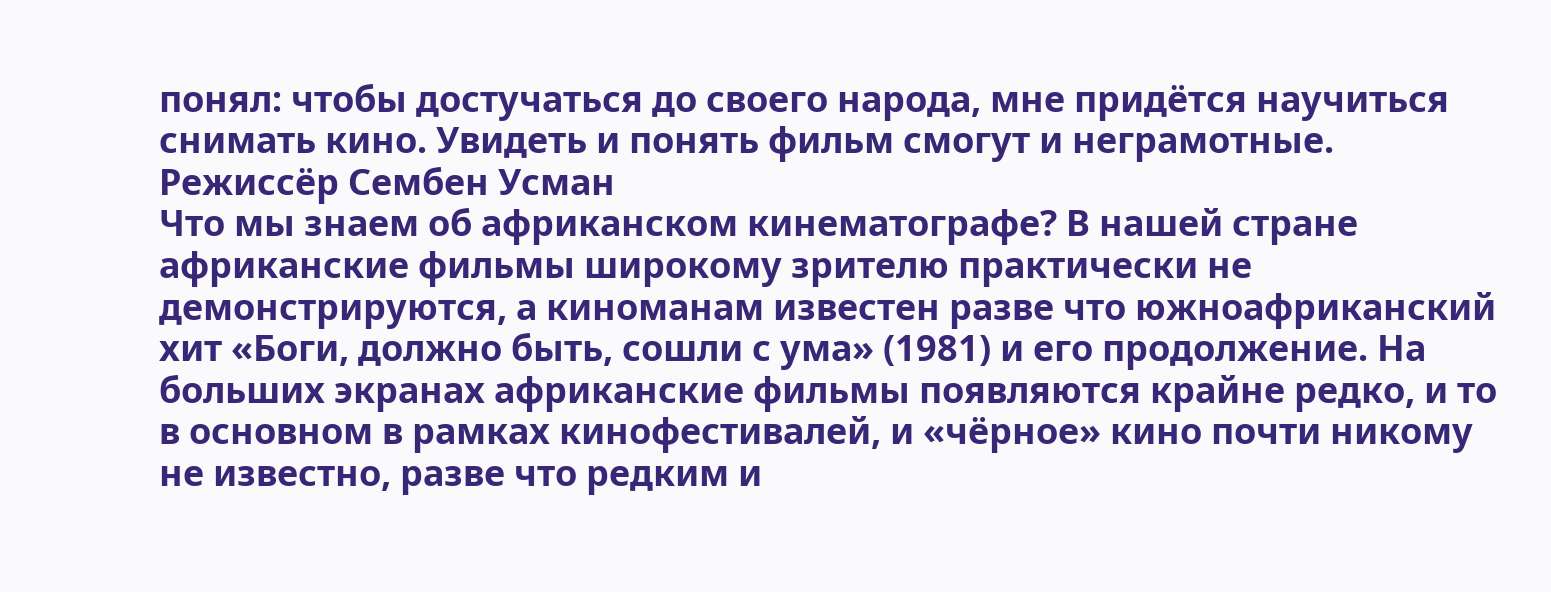понял: чтобы достучаться до своего народа, мне придётся научиться снимать кино. Увидеть и понять фильм смогут и неграмотные. Режиссёр Сембен Усман
Что мы знаем об африканском кинематографе? В нашей стране африканские фильмы широкому зрителю практически не демонстрируются, а киноманам известен разве что южноафриканский хит «Боги, должно быть, сошли с ума» (1981) и его продолжение. На больших экранах африканские фильмы появляются крайне редко, и то в основном в рамках кинофестивалей, и «чёрное» кино почти никому не известно, разве что редким и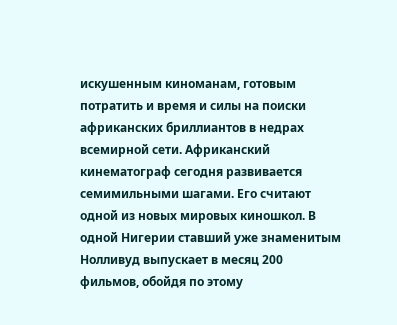искушенным киноманам, готовым потратить и время и силы на поиски африканских бриллиантов в недрах всемирной сети. Африканский кинематограф сегодня развивается семимильными шагами. Его считают одной из новых мировых киношкол. В одной Нигерии ставший уже знаменитым Нолливуд выпускает в месяц 200 фильмов, обойдя по этому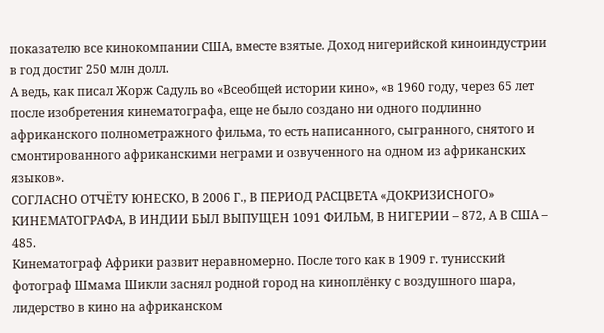показателю все кинокомпании США, вместе взятые. Доход нигерийской киноиндустрии в год достиг 250 млн долл.
А ведь, как писал Жорж Садуль во «Всеобщей истории кино», «в 1960 году, через 65 лет после изобретения кинематографа, еще не было создано ни одного подлинно африканского полнометражного фильма, то есть написанного, сыгранного, снятого и смонтированного африканскими неграми и озвученного на одном из африканских языков».
СОГЛАСНО ОТЧЁТУ ЮНЕСКО, В 2006 Г., В ПЕРИОД РАСЦВЕТА «ДОКРИЗИСНОГО» КИНЕМАТОГРАФА, В ИНДИИ БЫЛ ВЫПУЩЕН 1091 ФИЛЬМ, В НИГЕРИИ – 872, А В США – 485.
Кинематограф Африки развит неравномерно. После того как в 1909 г. тунисский фотограф Шмама Шикли заснял родной город на киноплёнку с воздушного шара, лидерство в кино на африканском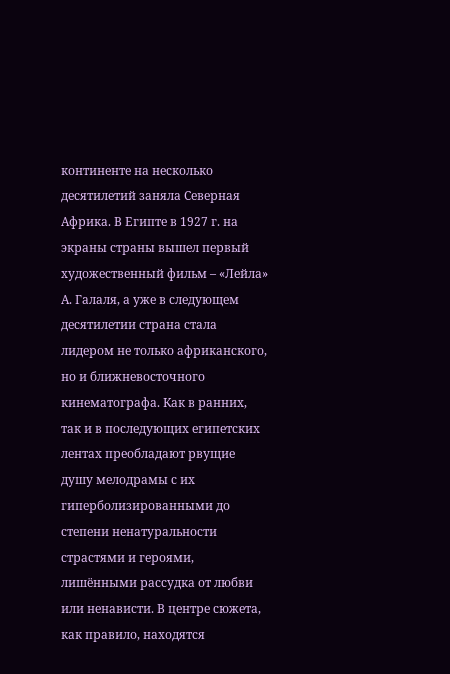континенте на несколько десятилетий заняла Северная Африка. В Египте в 1927 г. на экраны страны вышел первый художественный фильм – «Лейла» А. Галаля, а уже в следующем десятилетии страна стала лидером не только африканского, но и ближневосточного кинематографа. Как в ранних, так и в последующих египетских лентах преобладают рвущие душу мелодрамы с их гиперболизированными до степени ненатуральности страстями и героями, лишёнными рассудка от любви или ненависти. В центре сюжета, как правило, находятся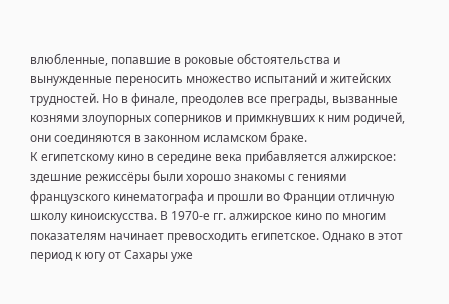влюбленные, попавшие в роковые обстоятельства и вынужденные переносить множество испытаний и житейских трудностей. Но в финале, преодолев все преграды, вызванные кознями злоупорных соперников и примкнувших к ним родичей, они соединяются в законном исламском браке.
К египетскому кино в середине века прибавляется алжирское: здешние режиссёры были хорошо знакомы с гениями французского кинематографа и прошли во Франции отличную школу киноискусства. В 1970-е гг. алжирское кино по многим показателям начинает превосходить египетское. Однако в этот период к югу от Сахары уже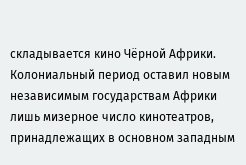складывается кино Чёрной Африки. Колониальный период оставил новым независимым государствам Африки лишь мизерное число кинотеатров, принадлежащих в основном западным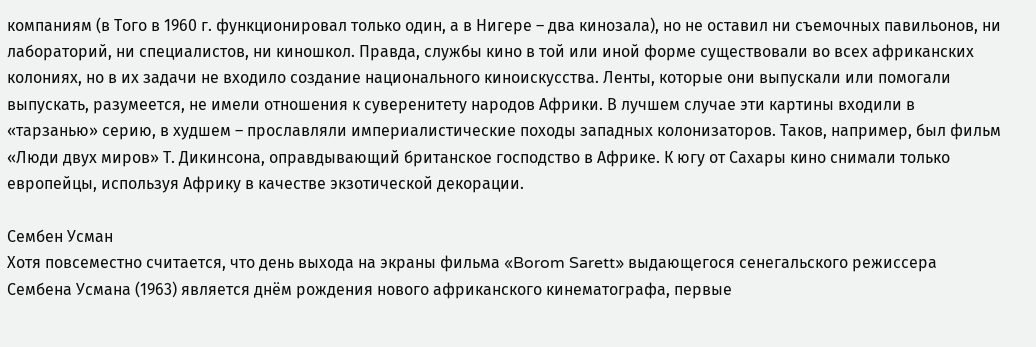компаниям (в Того в 1960 г. функционировал только один, а в Нигере – два кинозала), но не оставил ни съемочных павильонов, ни лабораторий, ни специалистов, ни киношкол. Правда, службы кино в той или иной форме существовали во всех африканских колониях, но в их задачи не входило создание национального киноискусства. Ленты, которые они выпускали или помогали выпускать, разумеется, не имели отношения к суверенитету народов Африки. В лучшем случае эти картины входили в «тарзанью» серию, в худшем – прославляли империалистические походы западных колонизаторов. Таков, например, был фильм «Люди двух миров» Т. Дикинсона, оправдывающий британское господство в Африке. К югу от Сахары кино снимали только европейцы, используя Африку в качестве экзотической декорации.

Сембен Усман
Хотя повсеместно считается, что день выхода на экраны фильма «Borom Sarett» выдающегося сенегальского режиссера Сембена Усмана (1963) является днём рождения нового африканского кинематографа, первые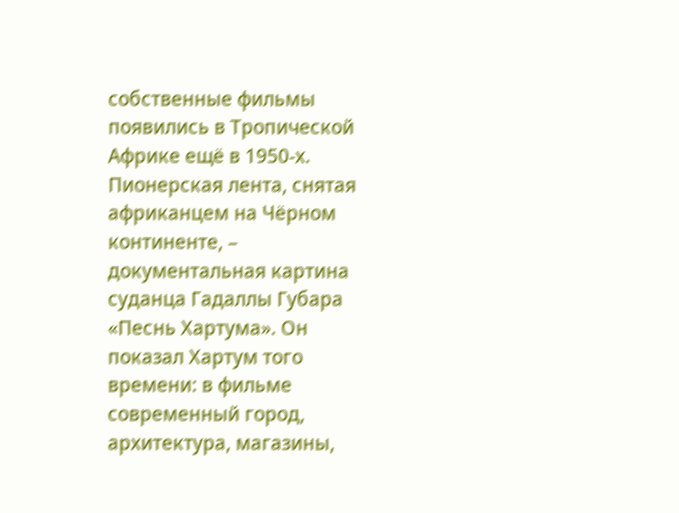собственные фильмы появились в Тропической Африке ещё в 1950-х. Пионерская лента, снятая африканцем на Чёрном континенте, – документальная картина суданца Гадаллы Губара «Песнь Хартума». Он показал Хартум того времени: в фильме современный город, архитектура, магазины,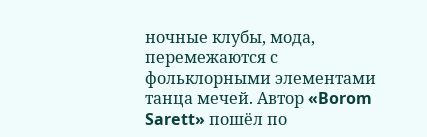ночные клубы, мода, перемежаются с фольклорными элементами танца мечей. Автор «Borom Sarett» пошёл по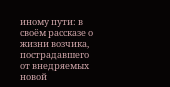иному пути: в своём рассказе о жизни возчика, пострадавшего от внедряемых новой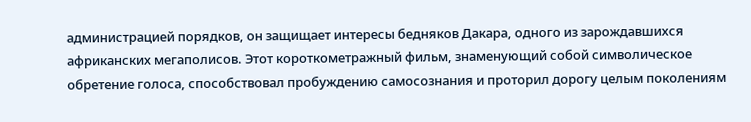администрацией порядков, он защищает интересы бедняков Дакара, одного из зарождавшихся африканских мегаполисов. Этот короткометражный фильм, знаменующий собой символическое обретение голоса, способствовал пробуждению самосознания и проторил дорогу целым поколениям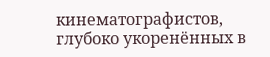кинематографистов, глубоко укоренённых в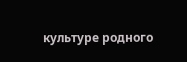культуре родного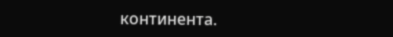континента.